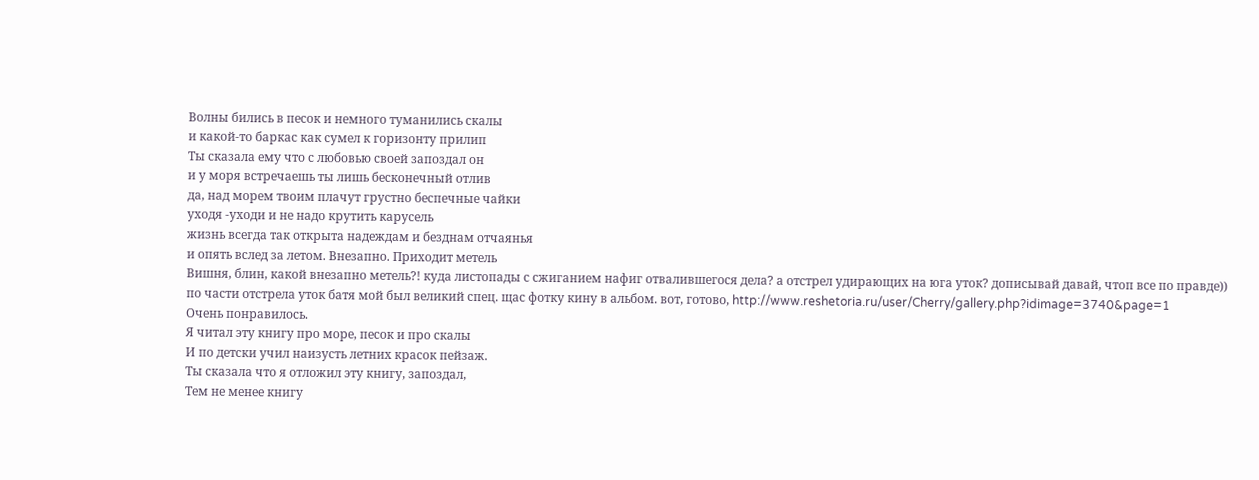Волны бились в песок и немного туманились скалы
и какой-то баркас как сумел к горизонту прилип
Ты сказала ему что с любовью своей запоздал он
и у моря встречаешь ты лишь бесконечный отлив
да, над морем твоим плачут грустно беспечные чайки
уходя -уходи и не надо крутить карусель
жизнь всегда так открыта надеждам и безднам отчаянья
и опять вслед за летом. Внезапно. Приходит метель
Вишня, блин, какой внезапно метель?! куда листопады с сжиганием нафиг отвалившегося дела? а отстрел удирающих на юга уток? дописывай давай, чтоп все по правде))
по части отстрела уток батя мой был великий спец. щас фотку кину в альбом. вот, готово, http://www.reshetoria.ru/user/Cherry/gallery.php?idimage=3740&page=1
Очень понравилось.
Я читал эту книгу про море, песок и про скалы
И по детски учил наизусть летних красок пейзаж.
Ты сказала что я отложил эту книгу, запоздал,
Тем не менее книгу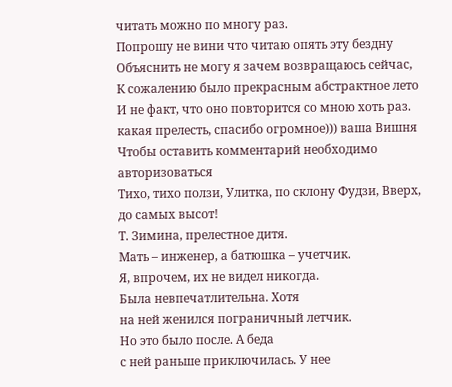читать можно по многу раз.
Попрошу не вини что читаю опять эту бездну
Объяснить не могу я зачем возвращаюсь сейчас,
К сожалению было прекрасным абстрактное лето
И не факт, что оно повторится со мною хоть раз.
какая прелесть, спасибо огромное))) ваша Вишня
Чтобы оставить комментарий необходимо авторизоваться
Тихо, тихо ползи, Улитка, по склону Фудзи, Вверх, до самых высот!
Т. Зимина, прелестное дитя.
Мать – инженер, а батюшка – учетчик.
Я, впрочем, их не видел никогда.
Была невпечатлительна. Хотя
на ней женился пограничный летчик.
Но это было после. А беда
с ней раньше приключилась. У нее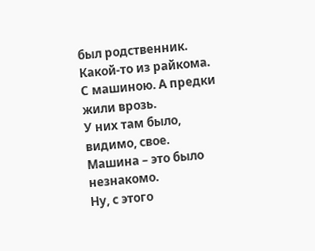был родственник. Какой-то из райкома.
С машиною. А предки жили врозь.
У них там было, видимо, свое.
Машина – это было незнакомо.
Ну, с этого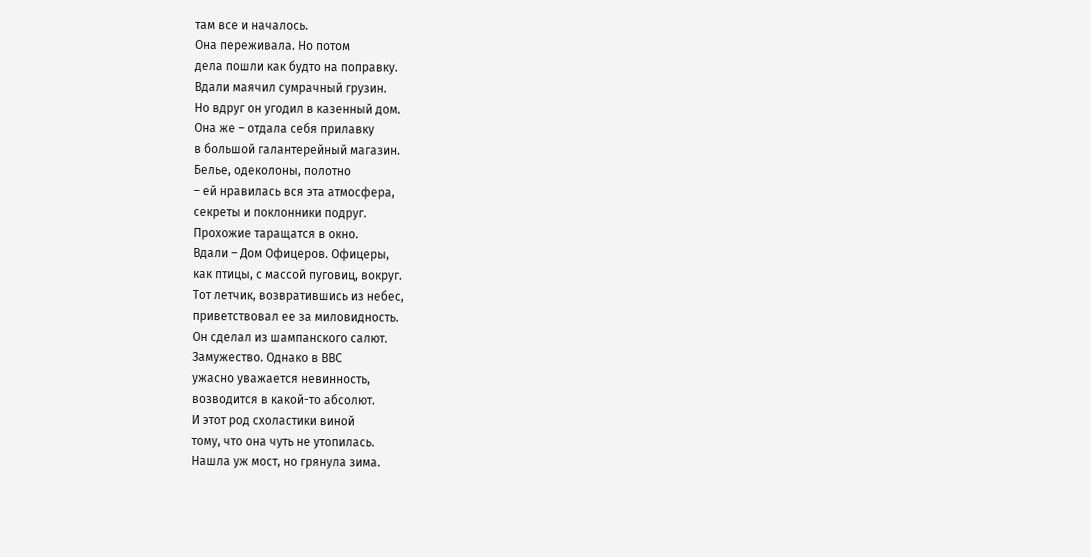там все и началось.
Она переживала. Но потом
дела пошли как будто на поправку.
Вдали маячил сумрачный грузин.
Но вдруг он угодил в казенный дом.
Она же – отдала себя прилавку
в большой галантерейный магазин.
Белье, одеколоны, полотно
– ей нравилась вся эта атмосфера,
секреты и поклонники подруг.
Прохожие таращатся в окно.
Вдали – Дом Офицеров. Офицеры,
как птицы, с массой пуговиц, вокруг.
Тот летчик, возвратившись из небес,
приветствовал ее за миловидность.
Он сделал из шампанского салют.
Замужество. Однако в ВВС
ужасно уважается невинность,
возводится в какой-то абсолют.
И этот род схоластики виной
тому, что она чуть не утопилась.
Нашла уж мост, но грянула зима.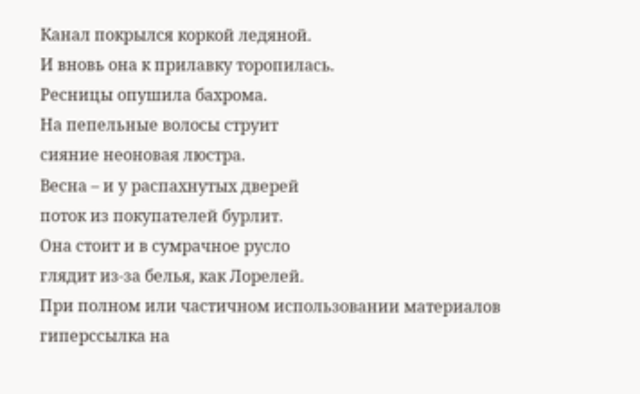Канал покрылся коркой ледяной.
И вновь она к прилавку торопилась.
Ресницы опушила бахрома.
На пепельные волосы струит
сияние неоновая люстра.
Весна – и у распахнутых дверей
поток из покупателей бурлит.
Она стоит и в сумрачное русло
глядит из-за белья, как Лорелей.
При полном или частичном использовании материалов гиперссылка на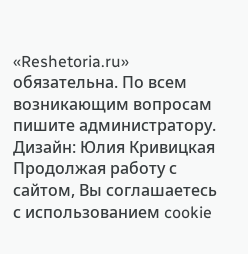«Reshetoria.ru» обязательна. По всем возникающим вопросам пишите администратору.
Дизайн: Юлия Кривицкая
Продолжая работу с сайтом, Вы соглашаетесь с использованием cookie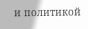и политикой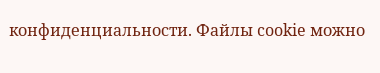конфиденциальности. Файлы cookie можно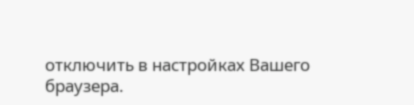отключить в настройках Вашего браузера.